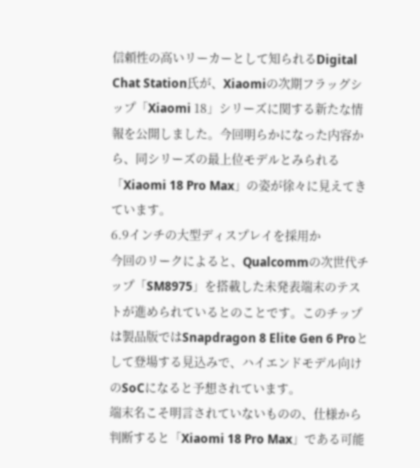信頼性の高いリーカーとして知られるDigital Chat Station氏が、Xiaomiの次期フラッグシップ「Xiaomi 18」シリーズに関する新たな情報を公開しました。今回明らかになった内容から、同シリーズの最上位モデルとみられる「Xiaomi 18 Pro Max」の姿が徐々に見えてきています。
6.9インチの大型ディスプレイを採用か
今回のリークによると、Qualcommの次世代チップ「SM8975」を搭載した未発表端末のテストが進められているとのことです。このチップは製品版ではSnapdragon 8 Elite Gen 6 Proとして登場する見込みで、ハイエンドモデル向けのSoCになると予想されています。
端末名こそ明言されていないものの、仕様から判断すると「Xiaomi 18 Pro Max」である可能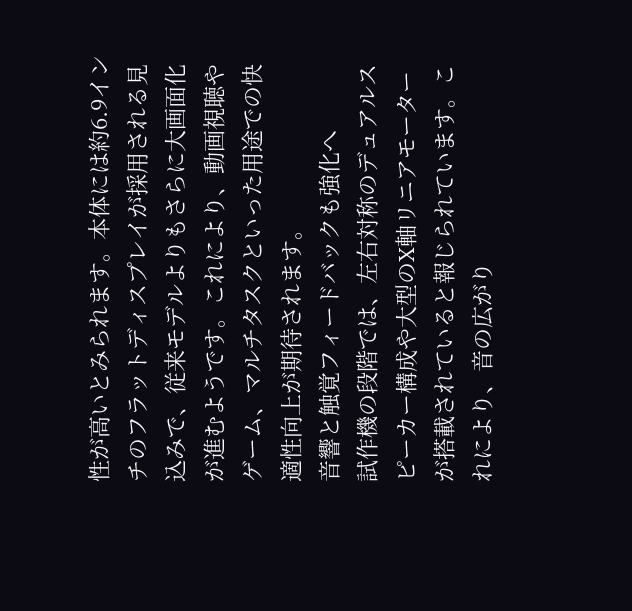性が高いとみられます。本体には約6.9インチのフラットディスプレイが採用される見込みで、従来モデルよりもさらに大画面化が進むようです。これにより、動画視聴やゲーム、マルチタスクといった用途での快適性向上が期待されます。
音響と触覚フィードバックも強化へ
試作機の段階では、左右対称のデュアルスピーカー構成や大型のX軸リニアモーターが搭載されていると報じられています。これにより、音の広がり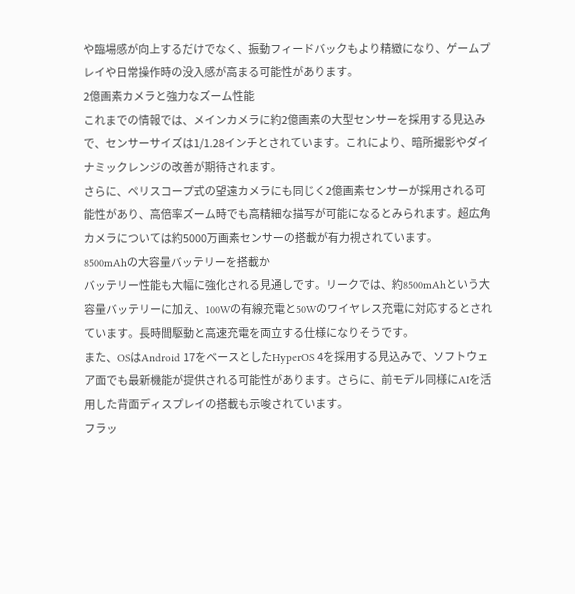や臨場感が向上するだけでなく、振動フィードバックもより精緻になり、ゲームプレイや日常操作時の没入感が高まる可能性があります。
2億画素カメラと強力なズーム性能
これまでの情報では、メインカメラに約2億画素の大型センサーを採用する見込みで、センサーサイズは1/1.28インチとされています。これにより、暗所撮影やダイナミックレンジの改善が期待されます。
さらに、ペリスコープ式の望遠カメラにも同じく2億画素センサーが採用される可能性があり、高倍率ズーム時でも高精細な描写が可能になるとみられます。超広角カメラについては約5000万画素センサーの搭載が有力視されています。
8500mAhの大容量バッテリーを搭載か
バッテリー性能も大幅に強化される見通しです。リークでは、約8500mAhという大容量バッテリーに加え、100Wの有線充電と50Wのワイヤレス充電に対応するとされています。長時間駆動と高速充電を両立する仕様になりそうです。
また、OSはAndroid 17をベースとしたHyperOS 4を採用する見込みで、ソフトウェア面でも最新機能が提供される可能性があります。さらに、前モデル同様にAIを活用した背面ディスプレイの搭載も示唆されています。
フラッ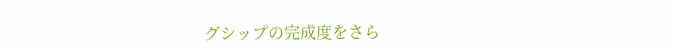グシップの完成度をさら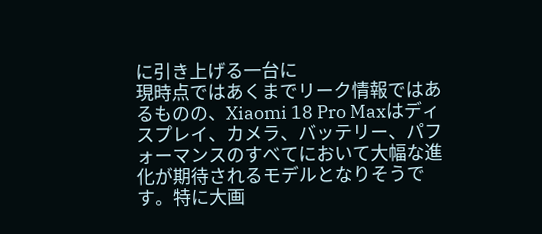に引き上げる一台に
現時点ではあくまでリーク情報ではあるものの、Xiaomi 18 Pro Maxはディスプレイ、カメラ、バッテリー、パフォーマンスのすべてにおいて大幅な進化が期待されるモデルとなりそうです。特に大画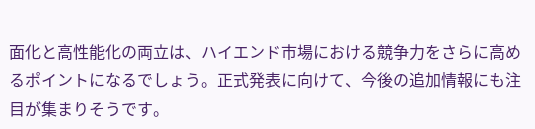面化と高性能化の両立は、ハイエンド市場における競争力をさらに高めるポイントになるでしょう。正式発表に向けて、今後の追加情報にも注目が集まりそうです。